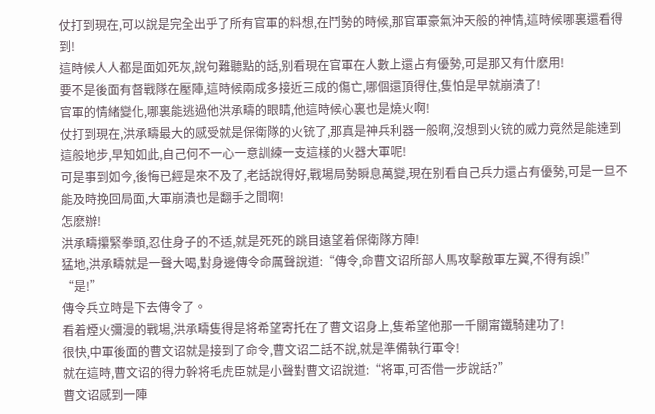仗打到現在,可以說是完全出乎了所有官軍的料想,在鬥勢的時候,那官軍豪氣沖天般的神情,這時候哪裏還看得到!
這時候人人都是面如死灰,說句難聽點的話,别看現在官軍在人數上還占有優勢,可是那又有什麽用!
要不是後面有督戰隊在壓陣,這時候兩成多接近三成的傷亡,哪個還頂得住,隻怕是早就崩潰了!
官軍的情緒變化,哪裏能逃過他洪承疇的眼睛,他這時候心裏也是燒火啊!
仗打到現在,洪承疇最大的感受就是保衛隊的火铳了,那真是神兵利器一般啊,沒想到火铳的威力竟然是能達到這般地步,早知如此,自己何不一心一意訓練一支這樣的火器大軍呢!
可是事到如今,後悔已經是來不及了,老話說得好,戰場局勢瞬息萬變,現在别看自己兵力還占有優勢,可是一旦不能及時挽回局面,大軍崩潰也是翻手之間啊!
怎麽辦!
洪承疇攥緊拳頭,忍住身子的不适,就是死死的跳目遠望着保衛隊方陣!
猛地,洪承疇就是一聲大喝,對身邊傳令命厲聲說道:“傳令,命曹文诏所部人馬攻擊敵軍左翼,不得有誤!”
“是!”
傳令兵立時是下去傳令了。
看着煙火彌漫的戰場,洪承疇隻得是将希望寄托在了曹文诏身上,隻希望他那一千關甯鐵騎建功了!
很快,中軍後面的曹文诏就是接到了命令,曹文诏二話不說,就是準備執行軍令!
就在這時,曹文诏的得力幹将毛虎臣就是小聲對曹文诏說道:“将軍,可否借一步說話?”
曹文诏感到一陣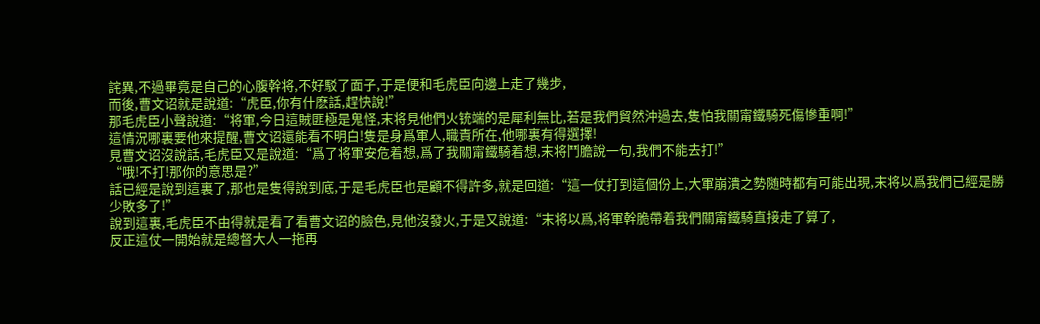詫異,不過畢竟是自己的心腹幹将,不好駁了面子,于是便和毛虎臣向邊上走了幾步,
而後,曹文诏就是說道:“虎臣,你有什麽話,趕快說!”
那毛虎臣小聲說道:“将軍,今日這賊匪極是鬼怪,末将見他們火铳端的是犀利無比,若是我們貿然沖過去,隻怕我關甯鐵騎死傷慘重啊!”
這情況哪裏要他來提醒,曹文诏還能看不明白!隻是身爲軍人,職責所在,他哪裏有得選擇!
見曹文诏沒說話,毛虎臣又是說道:“爲了将軍安危着想,爲了我關甯鐵騎着想,末将鬥膽說一句,我們不能去打!”
“哦!不打!那你的意思是?”
話已經是說到這裏了,那也是隻得說到底,于是毛虎臣也是顧不得許多,就是回道:“這一仗打到這個份上,大軍崩潰之勢随時都有可能出現,末将以爲我們已經是勝少敗多了!”
說到這裏,毛虎臣不由得就是看了看曹文诏的臉色,見他沒發火,于是又說道:“末将以爲,将軍幹脆帶着我們關甯鐵騎直接走了算了,
反正這仗一開始就是總督大人一拖再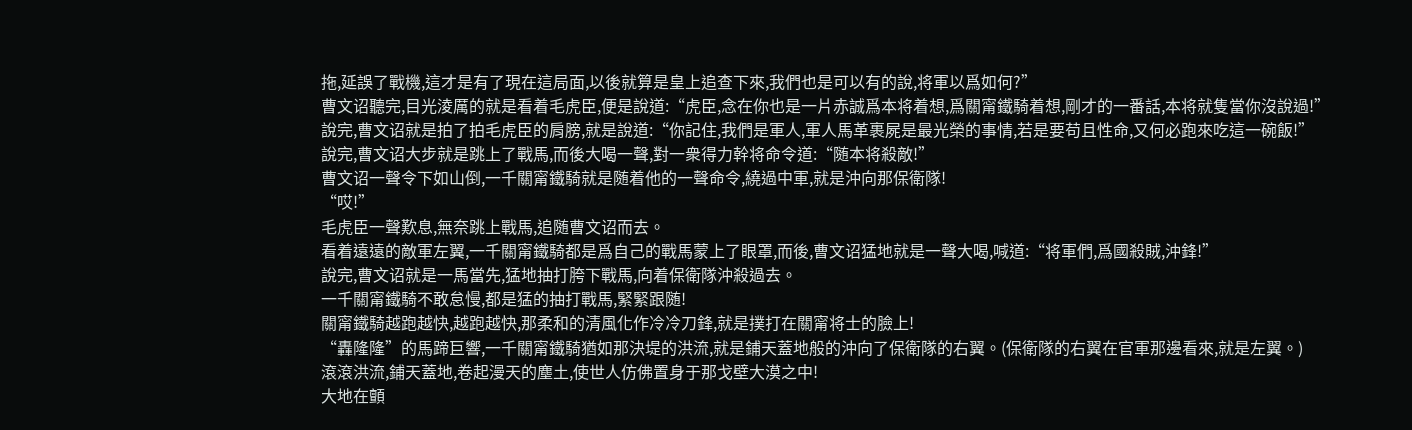拖,延誤了戰機,這才是有了現在這局面,以後就算是皇上追查下來,我們也是可以有的說,将軍以爲如何?”
曹文诏聽完,目光淩厲的就是看着毛虎臣,便是說道:“虎臣,念在你也是一片赤誠爲本将着想,爲關甯鐵騎着想,剛才的一番話,本将就隻當你沒說過!”
說完,曹文诏就是拍了拍毛虎臣的肩膀,就是說道:“你記住,我們是軍人,軍人馬革裹屍是最光榮的事情,若是要苟且性命,又何必跑來吃這一碗飯!”
說完,曹文诏大步就是跳上了戰馬,而後大喝一聲,對一衆得力幹将命令道:“随本将殺敵!”
曹文诏一聲令下如山倒,一千關甯鐵騎就是随着他的一聲命令,繞過中軍,就是沖向那保衛隊!
“哎!”
毛虎臣一聲歎息,無奈跳上戰馬,追随曹文诏而去。
看着遠遠的敵軍左翼,一千關甯鐵騎都是爲自己的戰馬蒙上了眼罩,而後,曹文诏猛地就是一聲大喝,喊道:“将軍們,爲國殺賊,沖鋒!”
說完,曹文诏就是一馬當先,猛地抽打胯下戰馬,向着保衛隊沖殺過去。
一千關甯鐵騎不敢怠慢,都是猛的抽打戰馬,緊緊跟随!
關甯鐵騎越跑越快,越跑越快,那柔和的清風化作冷冷刀鋒,就是撲打在關甯将士的臉上!
“轟隆隆”的馬蹄巨響,一千關甯鐵騎猶如那決堤的洪流,就是鋪天蓋地般的沖向了保衛隊的右翼。(保衛隊的右翼在官軍那邊看來,就是左翼。)
滾滾洪流,鋪天蓋地,卷起漫天的塵土,使世人仿佛置身于那戈壁大漠之中!
大地在顫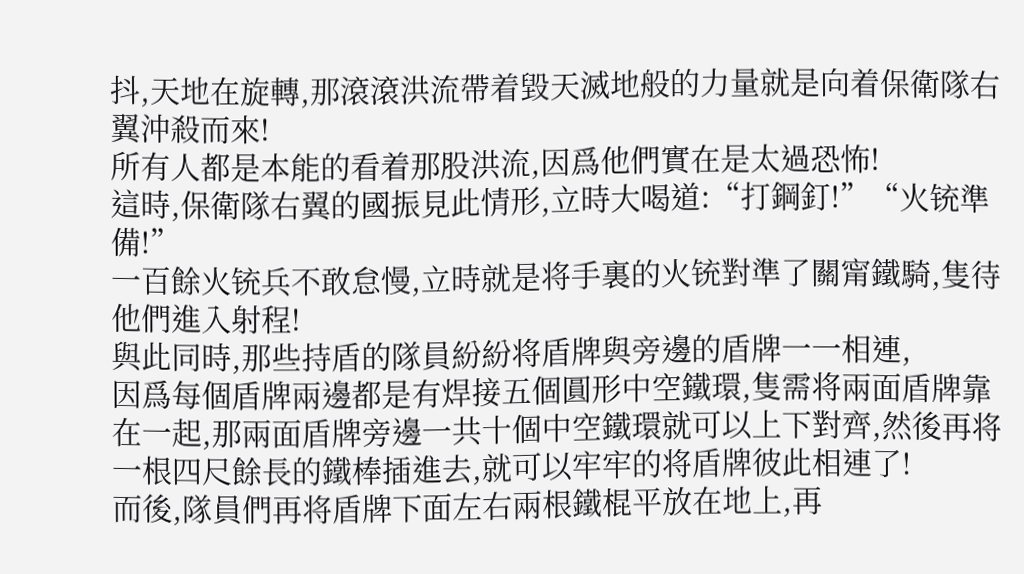抖,天地在旋轉,那滾滾洪流帶着毀天滅地般的力量就是向着保衛隊右翼沖殺而來!
所有人都是本能的看着那股洪流,因爲他們實在是太過恐怖!
這時,保衛隊右翼的國振見此情形,立時大喝道:“打鋼釘!”“火铳準備!”
一百餘火铳兵不敢怠慢,立時就是将手裏的火铳對準了關甯鐵騎,隻待他們進入射程!
與此同時,那些持盾的隊員紛紛将盾牌與旁邊的盾牌一一相連,
因爲每個盾牌兩邊都是有焊接五個圓形中空鐵環,隻需将兩面盾牌靠在一起,那兩面盾牌旁邊一共十個中空鐵環就可以上下對齊,然後再将一根四尺餘長的鐵棒插進去,就可以牢牢的将盾牌彼此相連了!
而後,隊員們再将盾牌下面左右兩根鐵棍平放在地上,再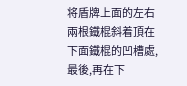将盾牌上面的左右兩根鐵棍斜着頂在下面鐵棍的凹槽處,
最後,再在下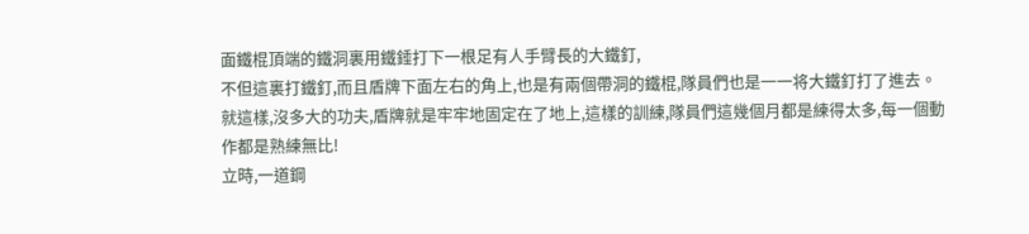面鐵棍頂端的鐵洞裏用鐵錘打下一根足有人手臂長的大鐵釘,
不但這裏打鐵釘,而且盾牌下面左右的角上,也是有兩個帶洞的鐵棍,隊員們也是一一将大鐵釘打了進去。
就這樣,沒多大的功夫,盾牌就是牢牢地固定在了地上,這樣的訓練,隊員們這幾個月都是練得太多,每一個動作都是熟練無比!
立時,一道鋼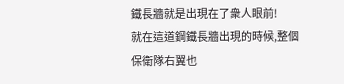鐵長牆就是出現在了衆人眼前!
就在這道鋼鐵長牆出現的時候,整個保衛隊右翼也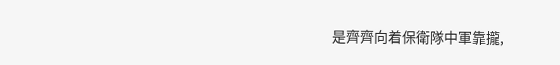是齊齊向着保衛隊中軍靠攏,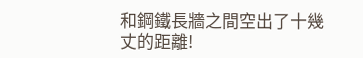和鋼鐵長牆之間空出了十幾丈的距離!